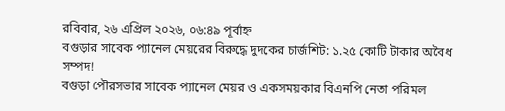রবিবার, ২৬ এপ্রিল ২০২৬, ০৬:৪৯ পূর্বাহ্ন
বগুড়ার সাবেক প্যানেল মেয়রের বিরুদ্ধে দুদকের চার্জশিট: ১.২৫ কোটি টাকার অবৈধ সম্পদ!
বগুড়া পৌরসভার সাবেক প্যানেল মেয়র ও একসময়কার বিএনপি নেতা পরিমল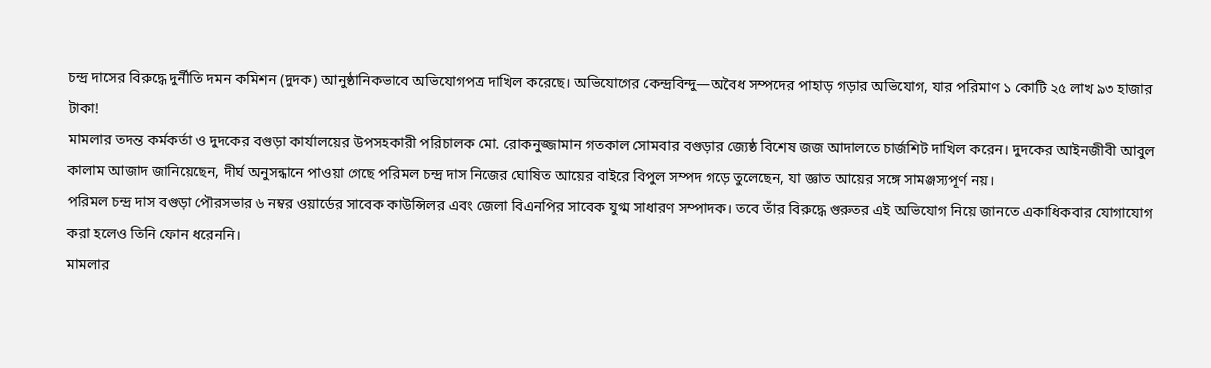চন্দ্র দাসের বিরুদ্ধে দুর্নীতি দমন কমিশন (দুদক) আনুষ্ঠানিকভাবে অভিযোগপত্র দাখিল করেছে। অভিযোগের কেন্দ্রবিন্দু—অবৈধ সম্পদের পাহাড় গড়ার অভিযোগ, যার পরিমাণ ১ কোটি ২৫ লাখ ৯৩ হাজার টাকা!
মামলার তদন্ত কর্মকর্তা ও দুদকের বগুড়া কার্যালয়ের উপসহকারী পরিচালক মো. রোকনুজ্জামান গতকাল সোমবার বগুড়ার জ্যেষ্ঠ বিশেষ জজ আদালতে চার্জশিট দাখিল করেন। দুদকের আইনজীবী আবুল কালাম আজাদ জানিয়েছেন, দীর্ঘ অনুসন্ধানে পাওয়া গেছে পরিমল চন্দ্র দাস নিজের ঘোষিত আয়ের বাইরে বিপুল সম্পদ গড়ে তুলেছেন, যা জ্ঞাত আয়ের সঙ্গে সামঞ্জস্যপূর্ণ নয়।
পরিমল চন্দ্র দাস বগুড়া পৌরসভার ৬ নম্বর ওয়ার্ডের সাবেক কাউন্সিলর এবং জেলা বিএনপির সাবেক যুগ্ম সাধারণ সম্পাদক। তবে তাঁর বিরুদ্ধে গুরুতর এই অভিযোগ নিয়ে জানতে একাধিকবার যোগাযোগ করা হলেও তিনি ফোন ধরেননি।
মামলার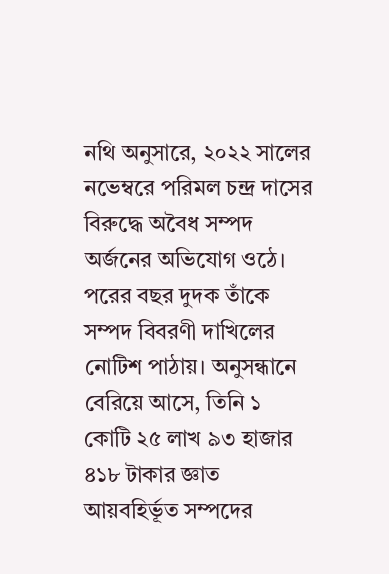নথি অনুসারে, ২০২২ সালের নভেম্বরে পরিমল চন্দ্র দাসের বিরুদ্ধে অবৈধ সম্পদ অর্জনের অভিযোগ ওঠে। পরের বছর দুদক তাঁকে সম্পদ বিবরণী দাখিলের নোটিশ পাঠায়। অনুসন্ধানে বেরিয়ে আসে, তিনি ১ কোটি ২৫ লাখ ৯৩ হাজার ৪১৮ টাকার জ্ঞাত আয়বহির্ভূত সম্পদের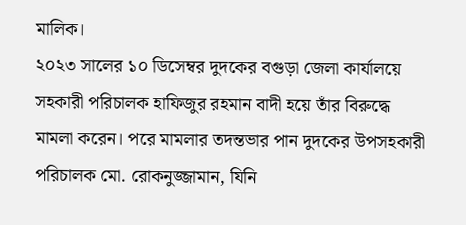মালিক।
২০২৩ সালের ১০ ডিসেম্বর দুদকের বগুড়া জেলা কার্যালয়ে সহকারী পরিচালক হাফিজুর রহমান বাদী হয়ে তাঁর বিরুদ্ধে মামলা করেন। পরে মামলার তদন্তভার পান দুদকের উপসহকারী পরিচালক মো. রোকনুজ্জামান, যিনি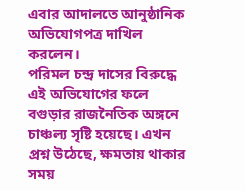এবার আদালতে আনুষ্ঠানিক অভিযোগপত্র দাখিল করলেন।
পরিমল চন্দ্র দাসের বিরুদ্ধে এই অভিযোগের ফলে বগুড়ার রাজনৈতিক অঙ্গনে চাঞ্চল্য সৃষ্টি হয়েছে। এখন প্রশ্ন উঠেছে, ক্ষমতায় থাকার সময়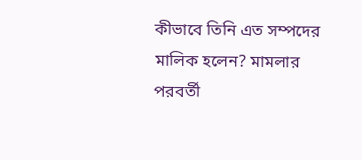কীভাবে তিনি এত সম্পদের মালিক হলেন? মামলার পরবর্তী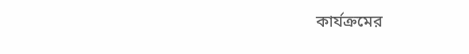কার্যক্রমের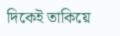দিকেই তাকিয়ে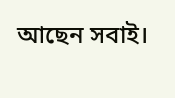আছেন সবাই।